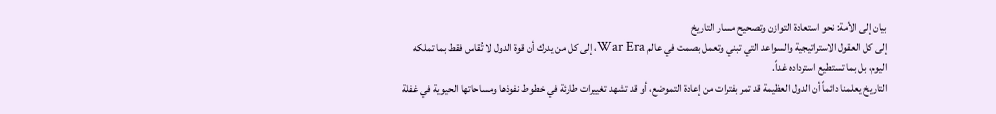بيان إلى الأمة: نحو استعادة التوازن وتصحيح مسار التاريخ
إلى كل العقول الاستراتيجية والسواعد التي تبني وتعمل بصمت في عالم War Era، إلى كل من يدرك أن قوة الدول لا تُقاس فقط بما تملكه اليوم، بل بما تستطيع استرداده غداً.
التاريخ يعلمنا دائماً أن الدول العظيمة قد تمر بفترات من إعادة التموضع، أو قد تشهد تغييرات طارئة في خطوط نفوذها ومساحاتها الحيوية في غفلة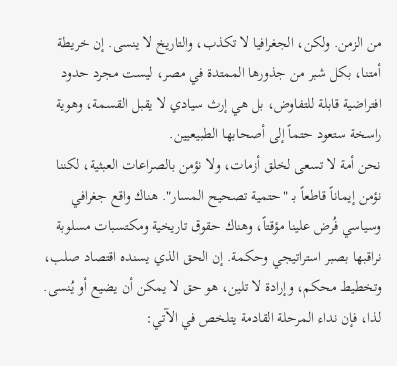من الزمن. ولكن، الجغرافيا لا تكذب، والتاريخ لا ينسى. إن خريطة أمتنا، بكل شبر من جذورها الممتدة في مصر، ليست مجرد حدود افتراضية قابلة للتفاوض، بل هي إرث سيادي لا يقبل القسمة، وهوية راسخة ستعود حتماً إلى أصحابها الطبيعيين.
نحن أمة لا تسعى لخلق أزمات، ولا نؤمن بالصراعات العبثية، لكننا نؤمن إيماناً قاطعاً بـ "حتمية تصحيح المسار". هناك واقع جغرافي وسياسي فُرض علينا مؤقتاً، وهناك حقوق تاريخية ومكتسبات مسلوبة نراقبها بصبر استراتيجي وحكمة. إن الحق الذي يسنده اقتصاد صلب، وتخطيط محكم، وإرادة لا تلين، هو حق لا يمكن أن يضيع أو يُنسى.
لذا، فإن نداء المرحلة القادمة يتلخص في الآتي: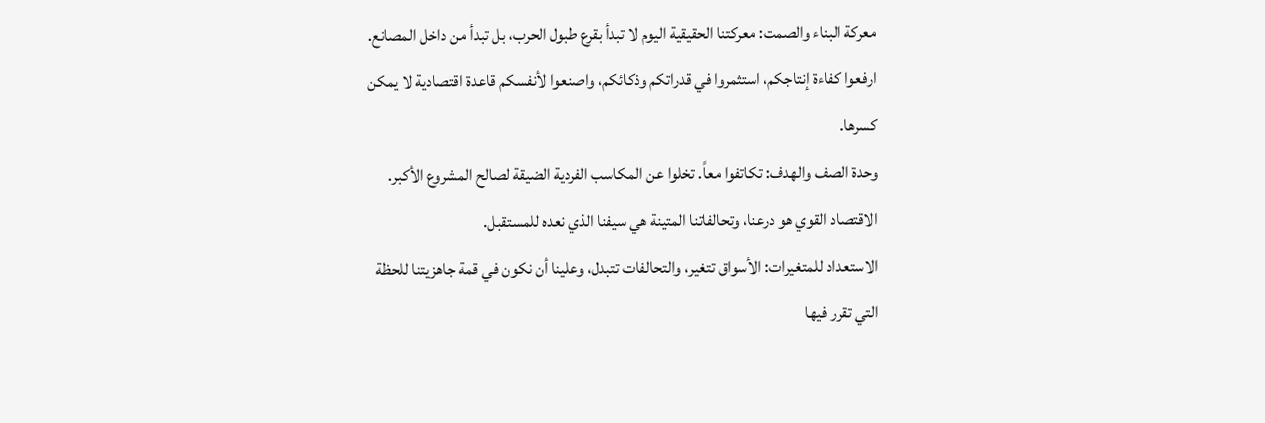معركة البناء والصمت: معركتنا الحقيقية اليوم لا تبدأ بقرع طبول الحرب، بل تبدأ من داخل المصانع. ارفعوا كفاءة إنتاجكم، استثمروا في قدراتكم وذكائكم، واصنعوا لأنفسكم قاعدة اقتصادية لا يمكن كسرها.
وحدة الصف والهدف: تكاتفوا معاً. تخلوا عن المكاسب الفردية الضيقة لصالح المشروع الأكبر. الاقتصاد القوي هو درعنا، وتحالفاتنا المتينة هي سيفنا الذي نعده للمستقبل.
الاستعداد للمتغيرات: الأسواق تتغير، والتحالفات تتبدل، وعلينا أن نكون في قمة جاهزيتنا للحظة التي تقرر فيها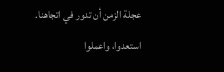عجلة الزمن أن تدور في اتجاهنا.
استعدوا، واعملوا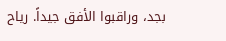بجد، وراقبوا الأفق جيداً. رياح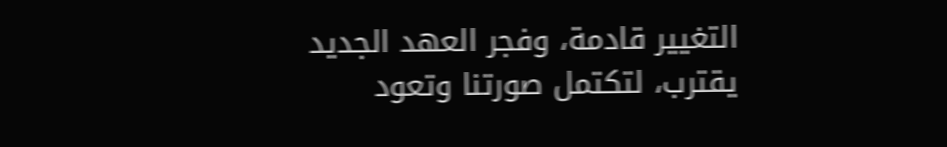التغيير قادمة، وفجر العهد الجديد يقترب، لتكتمل صورتنا وتعود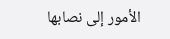الأمور إلى نصابها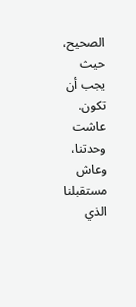الصحيح، حيث يجب أن تكون.
عاشت وحدتنا، وعاش مستقبلنا الذي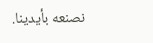نصنعه بأيدينا.